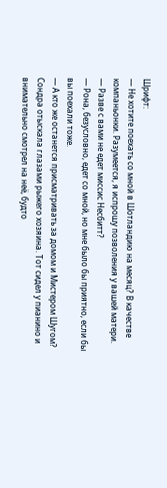Шрифт:
— Не хотите поехать со мной в Шотландию на месяц? В качестве компаньонки. Разумеется, я испрошу позволения у вашей матери.
— Разве с вами не едет миссис Несбитт?
— Рона, безусловно, едет со мной, но мне было бы приятно, если бы вы поехали тоже.
— А кто же останется присматривать за домом и Мистером Шугом?
Сондра отыскала глазами рыжего хозяина. Тот сидел у пианино и внимательно смотрел на неё, будто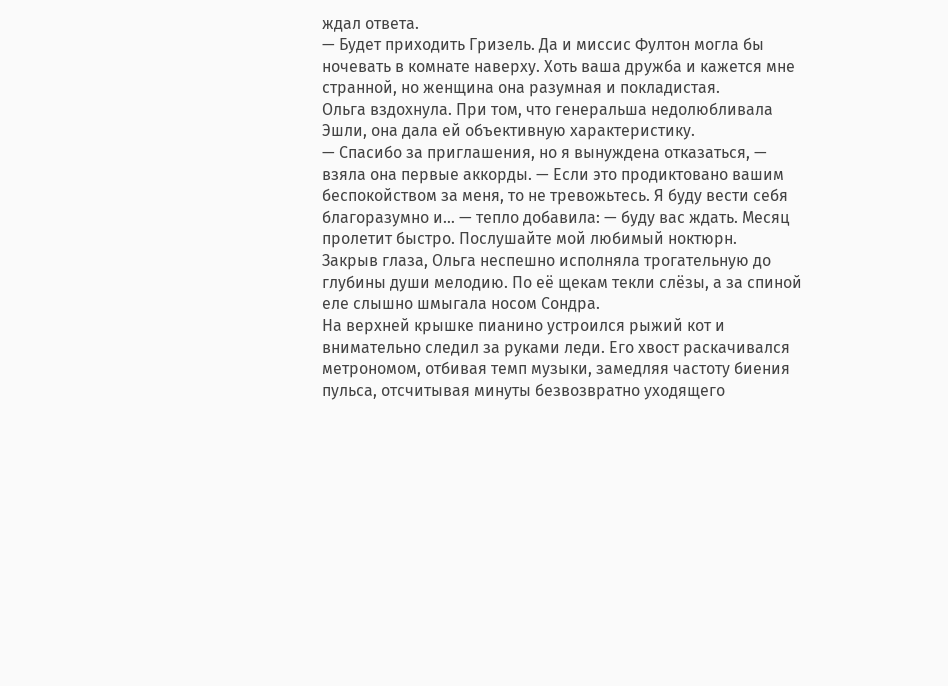ждал ответа.
— Будет приходить Гризель. Да и миссис Фултон могла бы ночевать в комнате наверху. Хоть ваша дружба и кажется мне странной, но женщина она разумная и покладистая.
Ольга вздохнула. При том, что генеральша недолюбливала Эшли, она дала ей объективную характеристику.
— Спасибо за приглашения, но я вынуждена отказаться, — взяла она первые аккорды. — Если это продиктовано вашим беспокойством за меня, то не тревожьтесь. Я буду вести себя благоразумно и… — тепло добавила: — буду вас ждать. Месяц пролетит быстро. Послушайте мой любимый ноктюрн.
Закрыв глаза, Ольга неспешно исполняла трогательную до глубины души мелодию. По её щекам текли слёзы, а за спиной еле слышно шмыгала носом Сондра.
На верхней крышке пианино устроился рыжий кот и внимательно следил за руками леди. Его хвост раскачивался метрономом, отбивая темп музыки, замедляя частоту биения пульса, отсчитывая минуты безвозвратно уходящего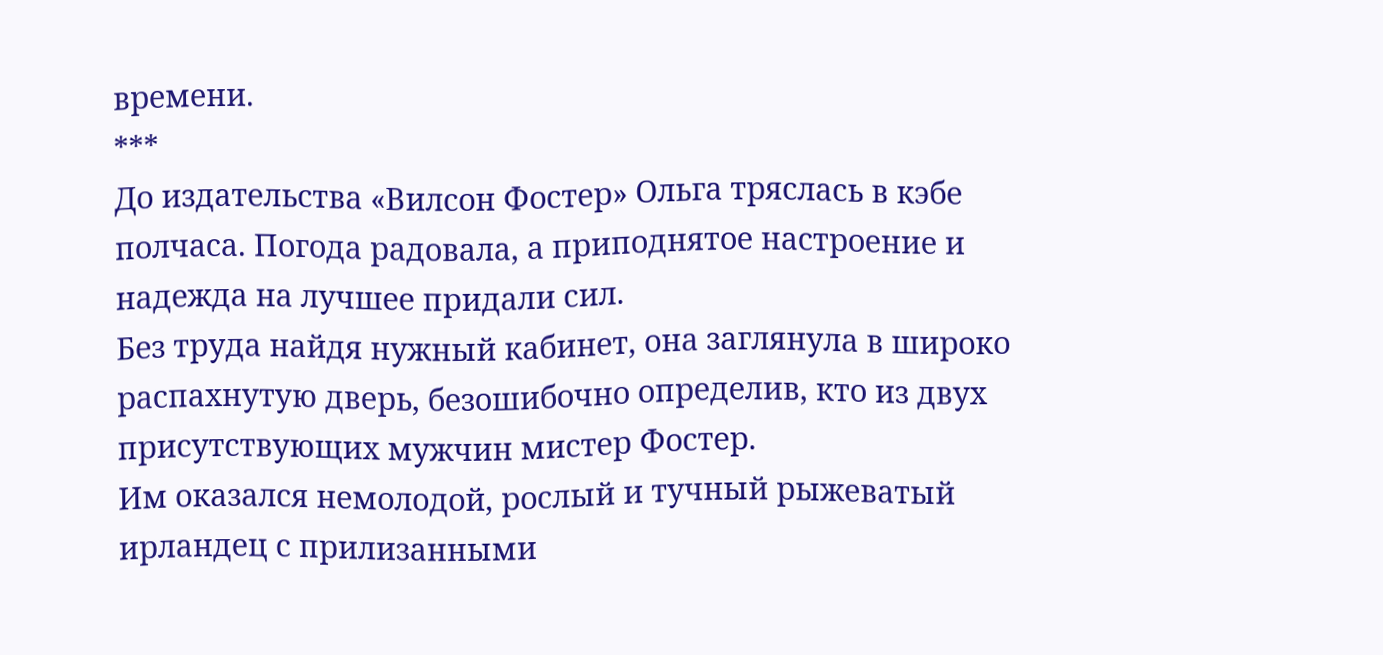времени.
***
До издательства «Вилсон Фостер» Ольга тряслась в кэбе полчаса. Погода радовала, а приподнятое настроение и надежда на лучшее придали сил.
Без труда найдя нужный кабинет, она заглянула в широко распахнутую дверь, безошибочно определив, кто из двух присутствующих мужчин мистер Фостер.
Им оказался немолодой, рослый и тучный рыжеватый ирландец с прилизанными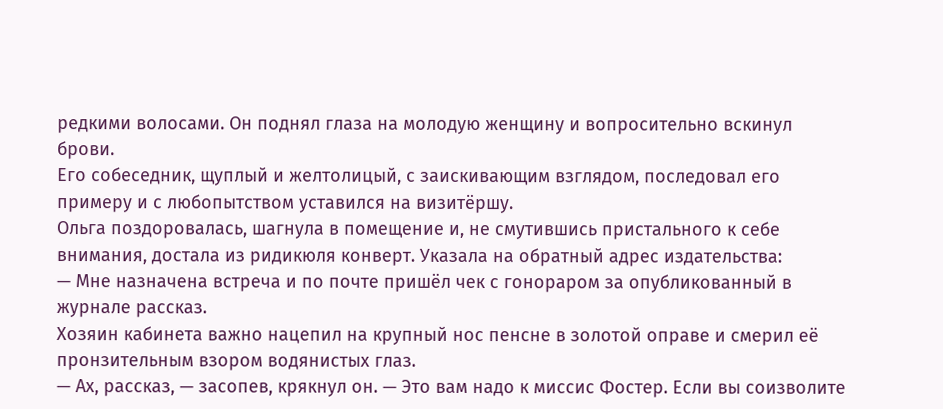редкими волосами. Он поднял глаза на молодую женщину и вопросительно вскинул брови.
Его собеседник, щуплый и желтолицый, с заискивающим взглядом, последовал его примеру и с любопытством уставился на визитёршу.
Ольга поздоровалась, шагнула в помещение и, не смутившись пристального к себе внимания, достала из ридикюля конверт. Указала на обратный адрес издательства:
— Мне назначена встреча и по почте пришёл чек с гонораром за опубликованный в журнале рассказ.
Хозяин кабинета важно нацепил на крупный нос пенсне в золотой оправе и смерил её пронзительным взором водянистых глаз.
— Ах, рассказ, — засопев, крякнул он. — Это вам надо к миссис Фостер. Если вы соизволите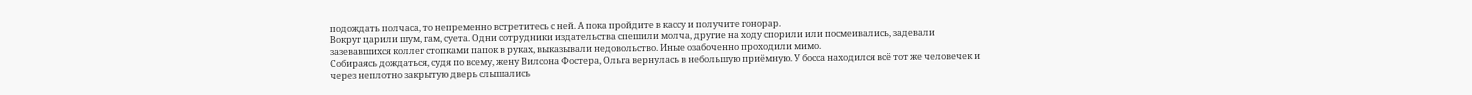подождать полчаса, то непременно встретитесь с ней. А пока пройдите в кассу и получите гонорар.
Вокруг царили шум, гам, суета. Одни сотрудники издательства спешили молча, другие на ходу спорили или посмеивались, задевали зазевавшихся коллег стопками папок в руках, выказывали недовольство. Иные озабоченно проходили мимо.
Собираясь дождаться, судя по всему, жену Вилсона Фостера, Ольга вернулась в небольшую приёмную. У босса находился всё тот же человечек и через неплотно закрытую дверь слышались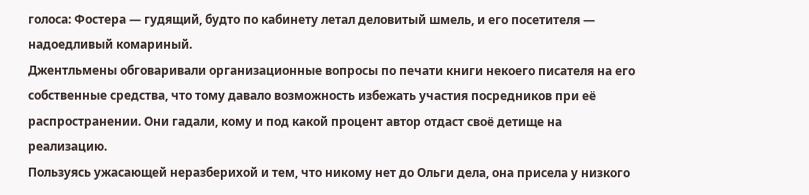голоса: Фостера — гудящий, будто по кабинету летал деловитый шмель, и его посетителя — надоедливый комариный.
Джентльмены обговаривали организационные вопросы по печати книги некоего писателя на его собственные средства, что тому давало возможность избежать участия посредников при её распространении. Они гадали, кому и под какой процент автор отдаст своё детище на реализацию.
Пользуясь ужасающей неразберихой и тем, что никому нет до Ольги дела, она присела у низкого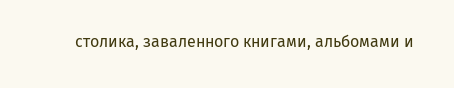столика, заваленного книгами, альбомами и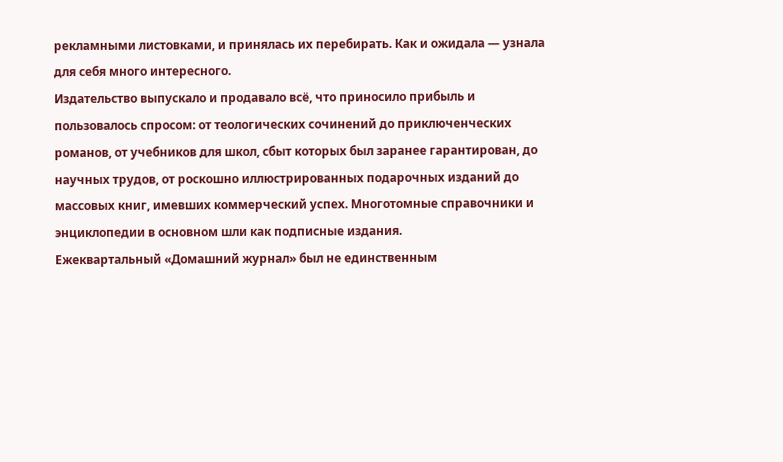рекламными листовками, и принялась их перебирать. Как и ожидала — узнала для себя много интересного.
Издательство выпускало и продавало всё, что приносило прибыль и пользовалось спросом: от теологических сочинений до приключенческих романов, от учебников для школ, сбыт которых был заранее гарантирован, до научных трудов, от роскошно иллюстрированных подарочных изданий до массовых книг, имевших коммерческий успех. Многотомные справочники и энциклопедии в основном шли как подписные издания.
Ежеквартальный «Домашний журнал» был не единственным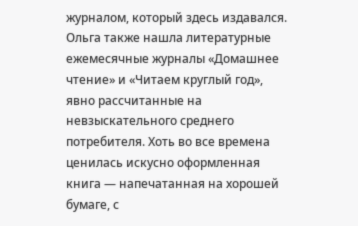журналом, который здесь издавался. Ольга также нашла литературные ежемесячные журналы «Домашнее чтение» и «Читаем круглый год», явно рассчитанные на невзыскательного среднего потребителя. Хоть во все времена ценилась искусно оформленная книга — напечатанная на хорошей бумаге, с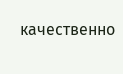качественно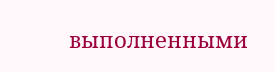выполненными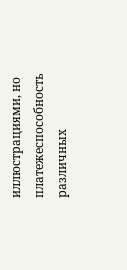иллюстрациями, но платежеспособность различных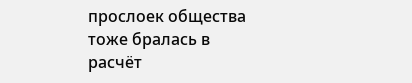прослоек общества тоже бралась в расчёт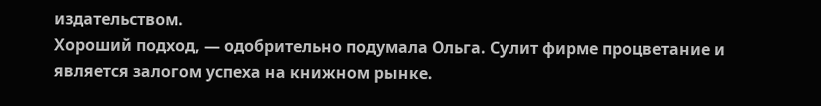издательством.
Хороший подход, — одобрительно подумала Ольга. Сулит фирме процветание и является залогом успеха на книжном рынке.